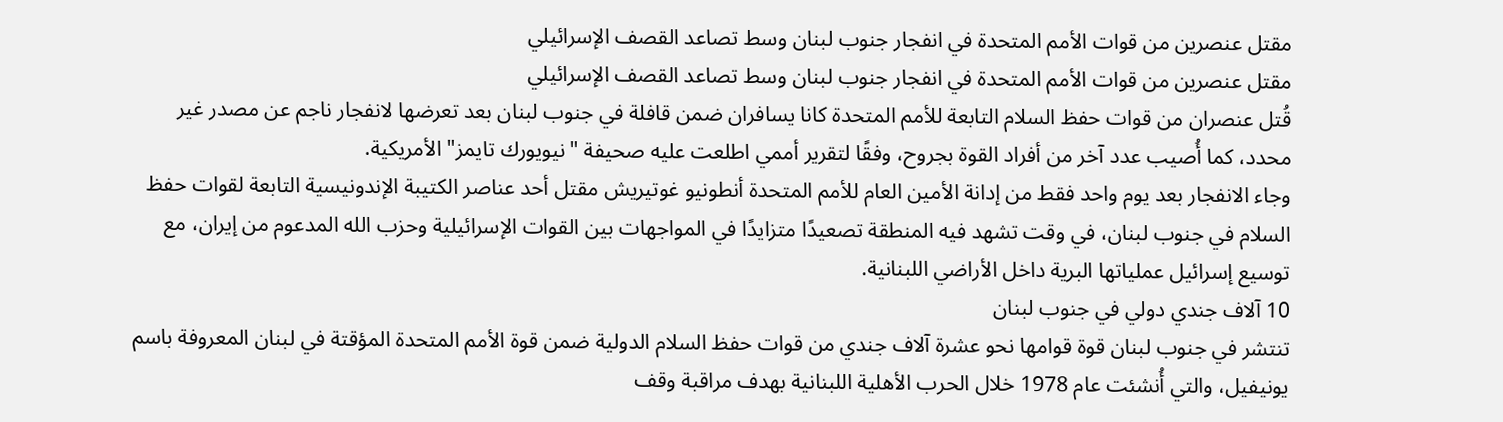مقتل عنصرين من قوات الأمم المتحدة في انفجار جنوب لبنان وسط تصاعد القصف الإسرائيلي
مقتل عنصرين من قوات الأمم المتحدة في انفجار جنوب لبنان وسط تصاعد القصف الإسرائيلي
قُتل عنصران من قوات حفظ السلام التابعة للأمم المتحدة كانا يسافران ضمن قافلة في جنوب لبنان بعد تعرضها لانفجار ناجم عن مصدر غير محدد، كما أُصيب عدد آخر من أفراد القوة بجروح، وفقًا لتقرير أممي اطلعت عليه صحيفة "نيويورك تايمز" الأمريكية.
وجاء الانفجار بعد يوم واحد فقط من إدانة الأمين العام للأمم المتحدة أنطونيو غوتيريش مقتل أحد عناصر الكتيبة الإندونيسية التابعة لقوات حفظ السلام في جنوب لبنان، في وقت تشهد فيه المنطقة تصعيدًا متزايدًا في المواجهات بين القوات الإسرائيلية وحزب الله المدعوم من إيران، مع توسيع إسرائيل عملياتها البرية داخل الأراضي اللبنانية.
10 آلاف جندي دولي في جنوب لبنان
تنتشر في جنوب لبنان قوة قوامها نحو عشرة آلاف جندي من قوات حفظ السلام الدولية ضمن قوة الأمم المتحدة المؤقتة في لبنان المعروفة باسم يونيفيل، والتي أُنشئت عام 1978 خلال الحرب الأهلية اللبنانية بهدف مراقبة وقف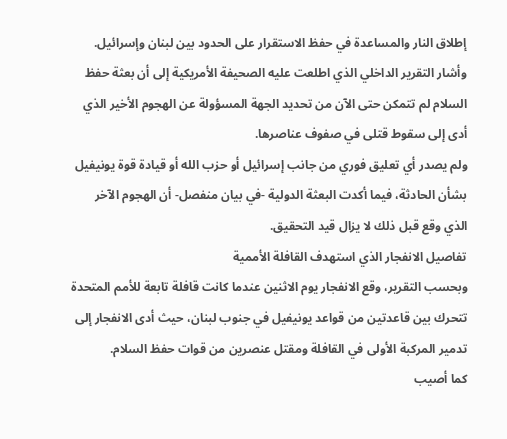إطلاق النار والمساعدة في حفظ الاستقرار على الحدود بين لبنان وإسرائيل.
وأشار التقرير الداخلي الذي اطلعت عليه الصحيفة الأمريكية إلى أن بعثة حفظ السلام لم تتمكن حتى الآن من تحديد الجهة المسؤولة عن الهجوم الأخير الذي أدى إلى سقوط قتلى في صفوف عناصرها.
ولم يصدر أي تعليق فوري من جانب إسرائيل أو حزب الله أو قيادة قوة يونيفيل بشأن الحادثة، فيما أكدت البعثة الدولية -في بيان منفصل- أن الهجوم الآخر الذي وقع قبل ذلك لا يزال قيد التحقيق.
تفاصيل الانفجار الذي استهدف القافلة الأممية
وبحسب التقرير، وقع الانفجار يوم الاثنين عندما كانت قافلة تابعة للأمم المتحدة تتحرك بين قاعدتين من قواعد يونيفيل في جنوب لبنان، حيث أدى الانفجار إلى تدمير المركبة الأولى في القافلة ومقتل عنصرين من قوات حفظ السلام.
كما أصيب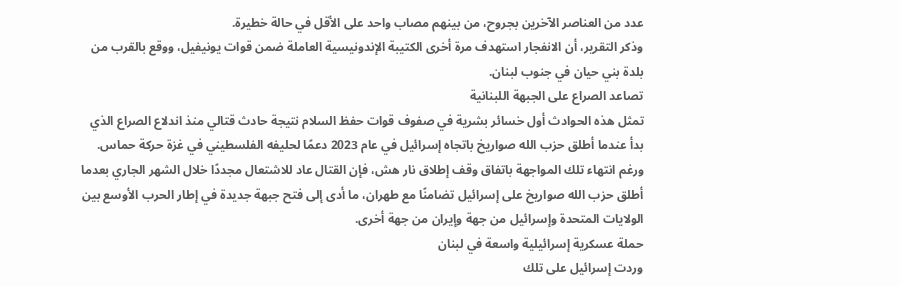عدد من العناصر الآخرين بجروح، من بينهم مصاب واحد على الأقل في حالة خطيرة.
وذكر التقرير، أن الانفجار استهدف مرة أخرى الكتيبة الإندونيسية العاملة ضمن قوات يونيفيل، ووقع بالقرب من بلدة بني حيان في جنوب لبنان.
تصاعد الصراع على الجبهة اللبنانية
تمثل هذه الحوادث أول خسائر بشرية في صفوف قوات حفظ السلام نتيجة حادث قتالي منذ اندلاع الصراع الذي بدأ عندما أطلق حزب الله صواريخ باتجاه إسرائيل في عام 2023 دعمًا لحليفه الفلسطيني في غزة حركة حماس.
ورغم انتهاء تلك المواجهة باتفاق وقف إطلاق نار هش، فإن القتال عاد للاشتعال مجددًا خلال الشهر الجاري بعدما أطلق حزب الله صواريخ على إسرائيل تضامنًا مع طهران، ما أدى إلى فتح جبهة جديدة في إطار الحرب الأوسع بين الولايات المتحدة وإسرائيل من جهة وإيران من جهة أخرى.
حملة عسكرية إسرائيلية واسعة في لبنان
وردت إسرائيل على تلك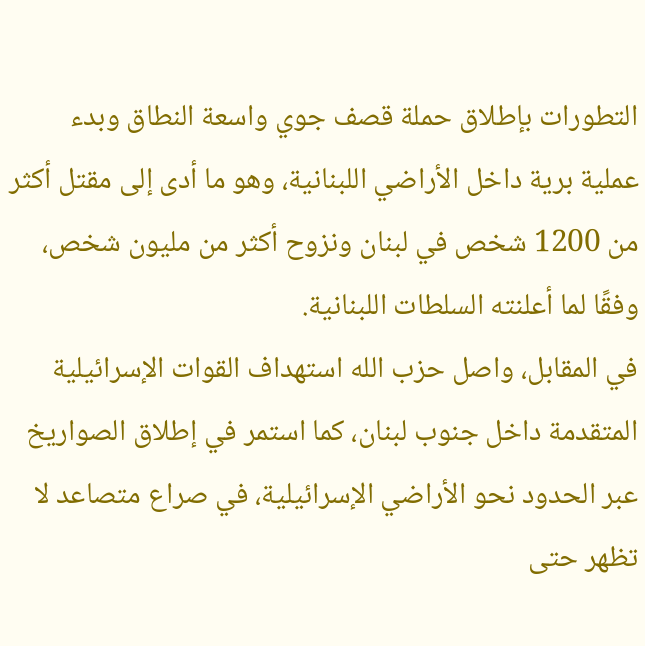التطورات بإطلاق حملة قصف جوي واسعة النطاق وبدء عملية برية داخل الأراضي اللبنانية، وهو ما أدى إلى مقتل أكثر من 1200 شخص في لبنان ونزوح أكثر من مليون شخص، وفقًا لما أعلنته السلطات اللبنانية.
في المقابل، واصل حزب الله استهداف القوات الإسرائيلية المتقدمة داخل جنوب لبنان، كما استمر في إطلاق الصواريخ عبر الحدود نحو الأراضي الإسرائيلية، في صراع متصاعد لا تظهر حتى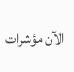الآن مؤشرات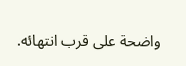واضحة على قرب انتهائه.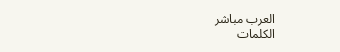العرب مباشر
الكلمات